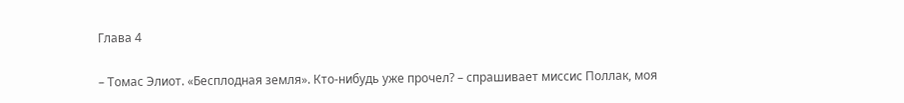Глава 4

– Томас Элиот. «Бесплодная земля». Кто-нибудь уже прочел? – спрашивает миссис Поллак, моя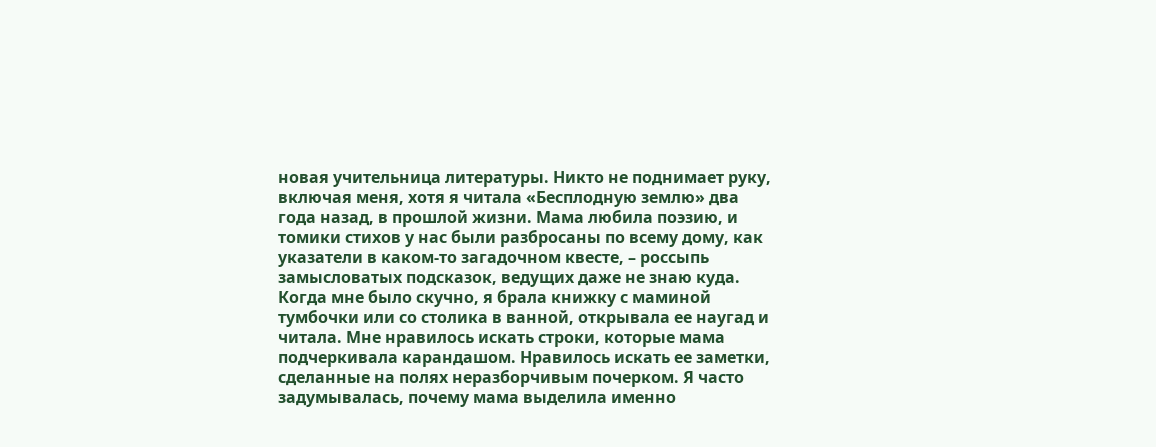новая учительница литературы. Никто не поднимает руку, включая меня, хотя я читала «Бесплодную землю» два года назад, в прошлой жизни. Мама любила поэзию, и томики стихов у нас были разбросаны по всему дому, как указатели в каком-то загадочном квесте, – россыпь замысловатых подсказок, ведущих даже не знаю куда. Когда мне было скучно, я брала книжку с маминой тумбочки или со столика в ванной, открывала ее наугад и читала. Мне нравилось искать строки, которые мама подчеркивала карандашом. Нравилось искать ее заметки, сделанные на полях неразборчивым почерком. Я часто задумывалась, почему мама выделила именно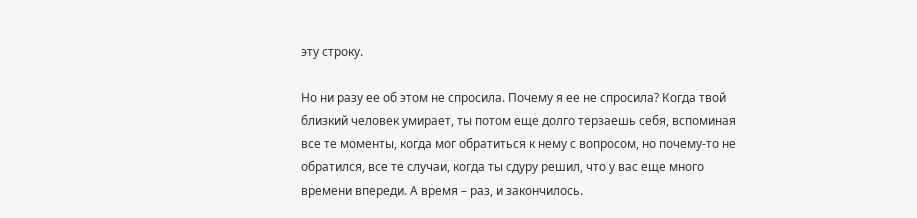эту строку.

Но ни разу ее об этом не спросила. Почему я ее не спросила? Когда твой близкий человек умирает, ты потом еще долго терзаешь себя, вспоминая все те моменты, когда мог обратиться к нему с вопросом, но почему-то не обратился, все те случаи, когда ты сдуру решил, что у вас еще много времени впереди. А время – раз, и закончилось.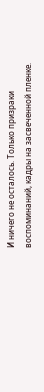И ничего не осталось. Только призраки воспоминаний, кадры на засвеченной пленке.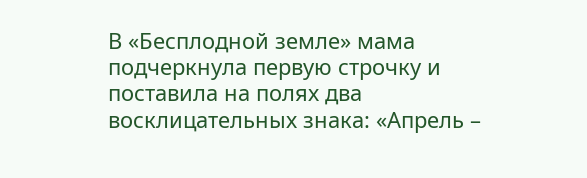В «Бесплодной земле» мама подчеркнула первую строчку и поставила на полях два восклицательных знака: «Апрель –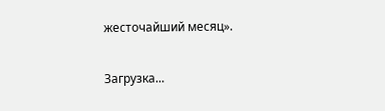жесточайший месяц».

Загрузка...